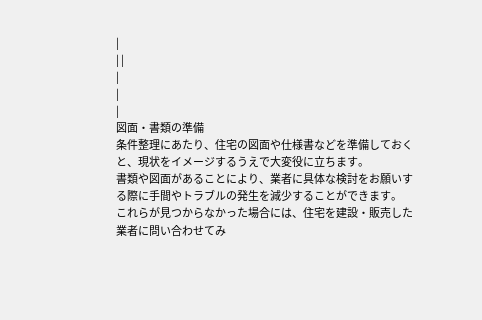|
| |
|
|
|
図面・書類の準備
条件整理にあたり、住宅の図面や仕様書などを準備しておくと、現状をイメージするうえで大変役に立ちます。
書類や図面があることにより、業者に具体な検討をお願いする際に手間やトラブルの発生を減少することができます。
これらが見つからなかった場合には、住宅を建設・販売した業者に問い合わせてみ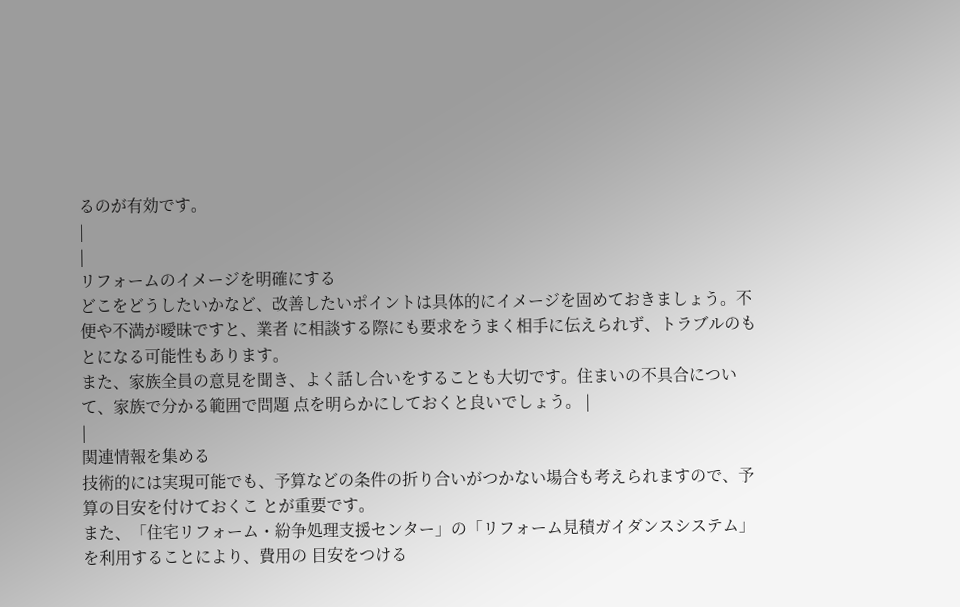るのが有効です。
|
|
リフォームのイメージを明確にする
どこをどうしたいかなど、改善したいポイントは具体的にイメージを固めておきましょう。不便や不満が曖昧ですと、業者 に相談する際にも要求をうまく相手に伝えられず、トラブルのもとになる可能性もあります。
また、家族全員の意見を聞き、よく話し合いをすることも大切です。住まいの不具合について、家族で分かる範囲で問題 点を明らかにしておくと良いでしょう。 |
|
関連情報を集める
技術的には実現可能でも、予算などの条件の折り合いがつかない場合も考えられますので、予算の目安を付けておくこ とが重要です。
また、「住宅リフォーム・紛争処理支援センター」の「リフォーム見積ガイダンスシステム」を利用することにより、費用の 目安をつける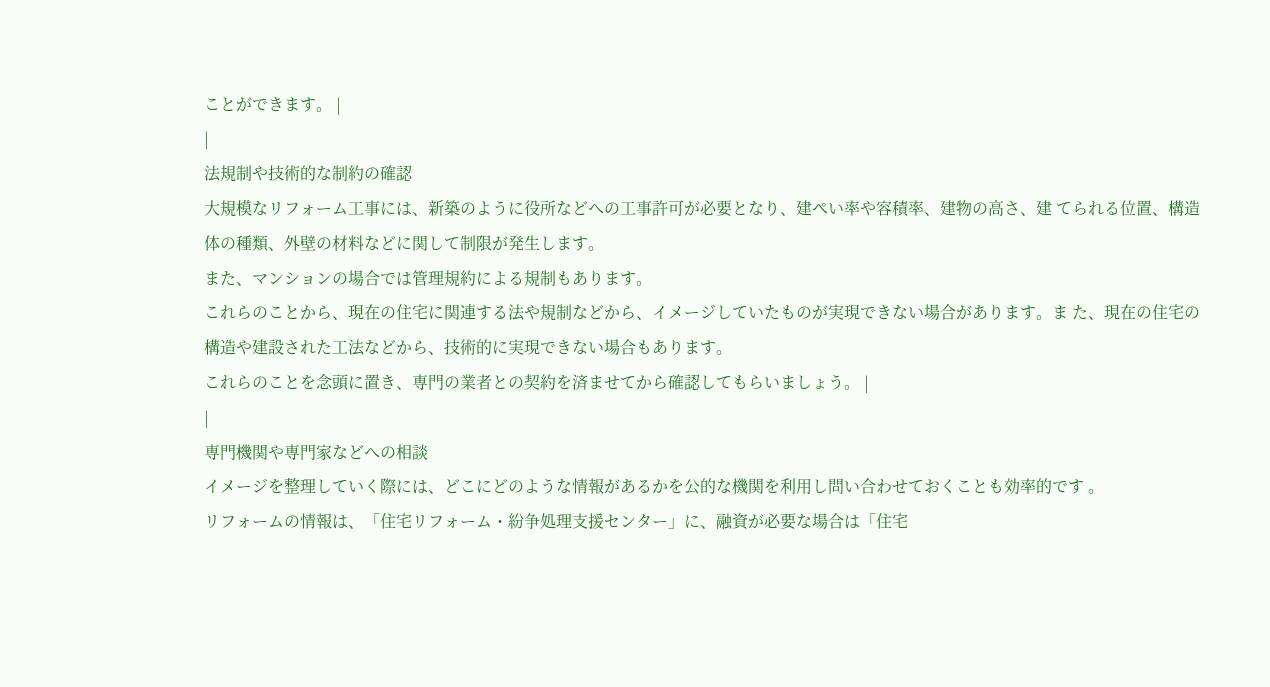ことができます。 |
|
法規制や技術的な制約の確認
大規模なリフォーム工事には、新築のように役所などへの工事許可が必要となり、建ぺい率や容積率、建物の高さ、建 てられる位置、構造体の種類、外壁の材料などに関して制限が発生します。
また、マンションの場合では管理規約による規制もあります。
これらのことから、現在の住宅に関連する法や規制などから、イメージしていたものが実現できない場合があります。ま た、現在の住宅の構造や建設された工法などから、技術的に実現できない場合もあります。
これらのことを念頭に置き、専門の業者との契約を済ませてから確認してもらいましょう。 |
|
専門機関や専門家などへの相談
イメージを整理していく際には、どこにどのような情報があるかを公的な機関を利用し問い合わせておくことも効率的です 。
リフォームの情報は、「住宅リフォーム・紛争処理支援センター」に、融資が必要な場合は「住宅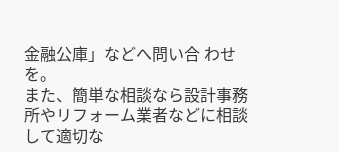金融公庫」などへ問い合 わせを。
また、簡単な相談なら設計事務所やリフォーム業者などに相談して適切な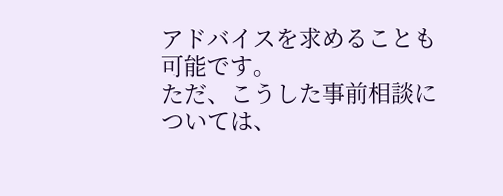アドバイスを求めることも可能です。
ただ、こうした事前相談については、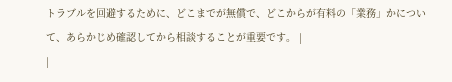トラブルを回避するために、どこまでが無償で、どこからが有料の「業務」かについ て、あらかじめ確認してから相談することが重要です。 |
|